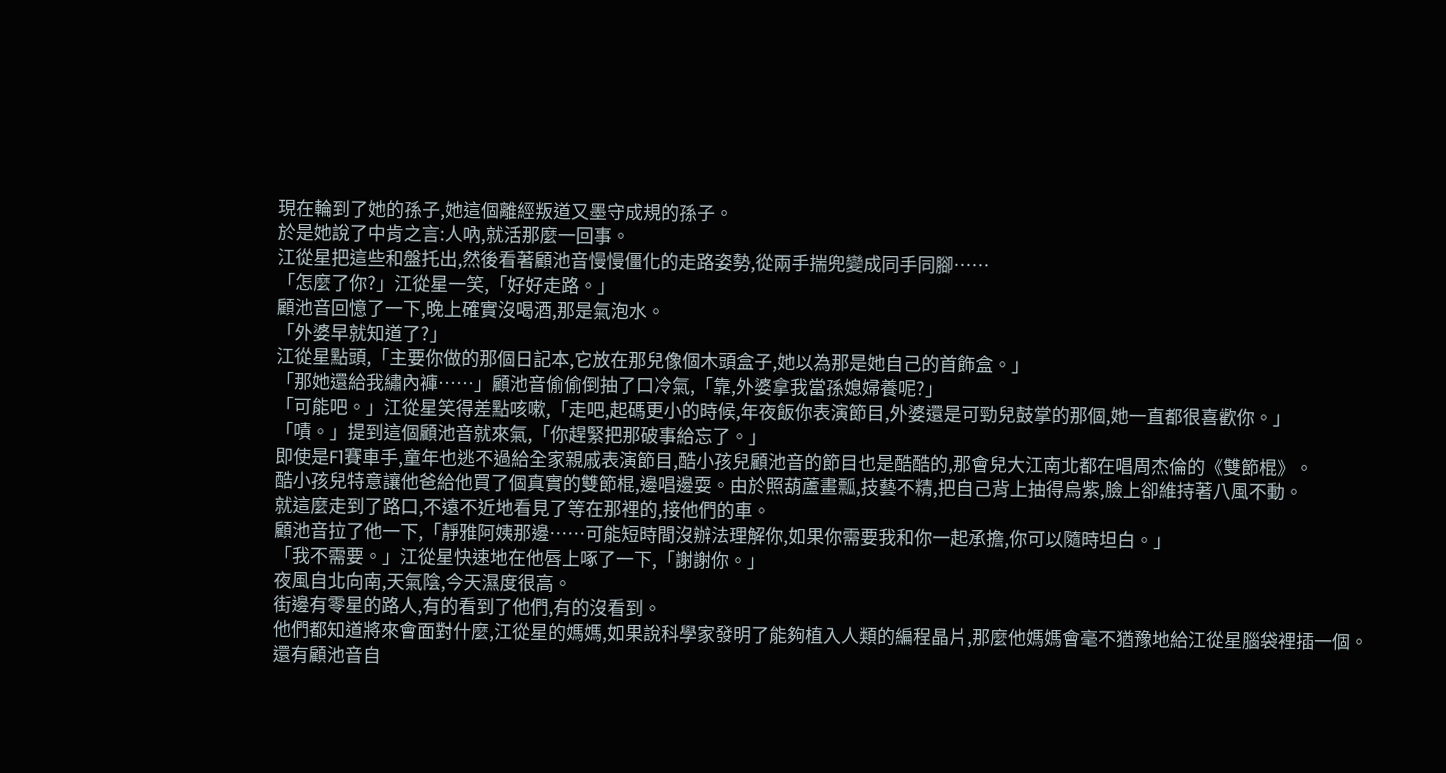現在輪到了她的孫子,她這個離經叛道又墨守成規的孫子。
於是她說了中肯之言:人吶,就活那麼一回事。
江從星把這些和盤托出,然後看著顧池音慢慢僵化的走路姿勢,從兩手揣兜變成同手同腳……
「怎麼了你?」江從星一笑,「好好走路。」
顧池音回憶了一下,晚上確實沒喝酒,那是氣泡水。
「外婆早就知道了?」
江從星點頭,「主要你做的那個日記本,它放在那兒像個木頭盒子,她以為那是她自己的首飾盒。」
「那她還給我繡內褲……」顧池音偷偷倒抽了口冷氣,「靠,外婆拿我當孫媳婦養呢?」
「可能吧。」江從星笑得差點咳嗽,「走吧,起碼更小的時候,年夜飯你表演節目,外婆還是可勁兒鼓掌的那個,她一直都很喜歡你。」
「嘖。」提到這個顧池音就來氣,「你趕緊把那破事給忘了。」
即使是F1賽車手,童年也逃不過給全家親戚表演節目,酷小孩兒顧池音的節目也是酷酷的,那會兒大江南北都在唱周杰倫的《雙節棍》。
酷小孩兒特意讓他爸給他買了個真實的雙節棍,邊唱邊耍。由於照葫蘆畫瓢,技藝不精,把自己背上抽得烏紫,臉上卻維持著八風不動。
就這麼走到了路口,不遠不近地看見了等在那裡的,接他們的車。
顧池音拉了他一下,「靜雅阿姨那邊……可能短時間沒辦法理解你,如果你需要我和你一起承擔,你可以隨時坦白。」
「我不需要。」江從星快速地在他唇上啄了一下,「謝謝你。」
夜風自北向南,天氣陰,今天濕度很高。
街邊有零星的路人,有的看到了他們,有的沒看到。
他們都知道將來會面對什麼,江從星的媽媽,如果說科學家發明了能夠植入人類的編程晶片,那麼他媽媽會毫不猶豫地給江從星腦袋裡插一個。
還有顧池音自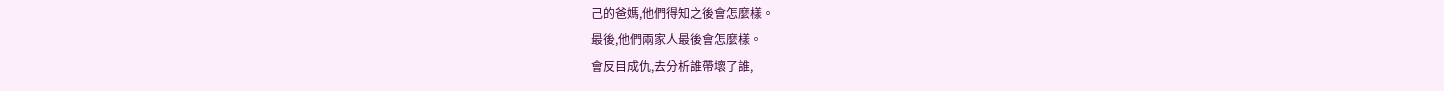己的爸媽,他們得知之後會怎麼樣。
最後,他們兩家人最後會怎麼樣。
會反目成仇,去分析誰帶壞了誰,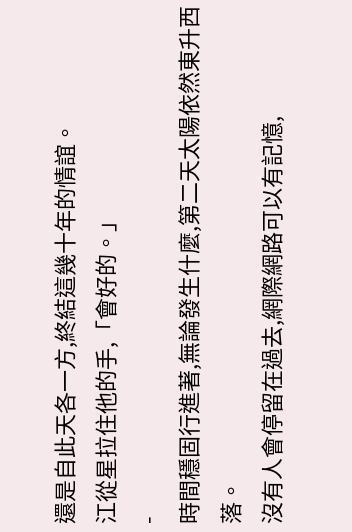還是自此天各一方,終結這幾十年的情誼。
江從星拉住他的手,「會好的。」
-
時間穩固行進著,無論發生什麼,第二天太陽依然東升西落。
沒有人會停留在過去,網際網路可以有記憶,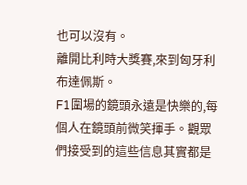也可以沒有。
離開比利時大獎賽,來到匈牙利布達佩斯。
F1圍場的鏡頭永遠是快樂的,每個人在鏡頭前微笑揮手。觀眾們接受到的這些信息其實都是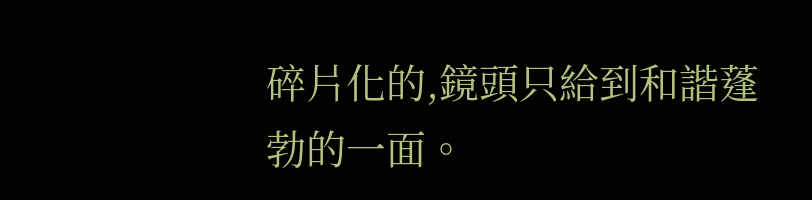碎片化的,鏡頭只給到和諧蓬勃的一面。